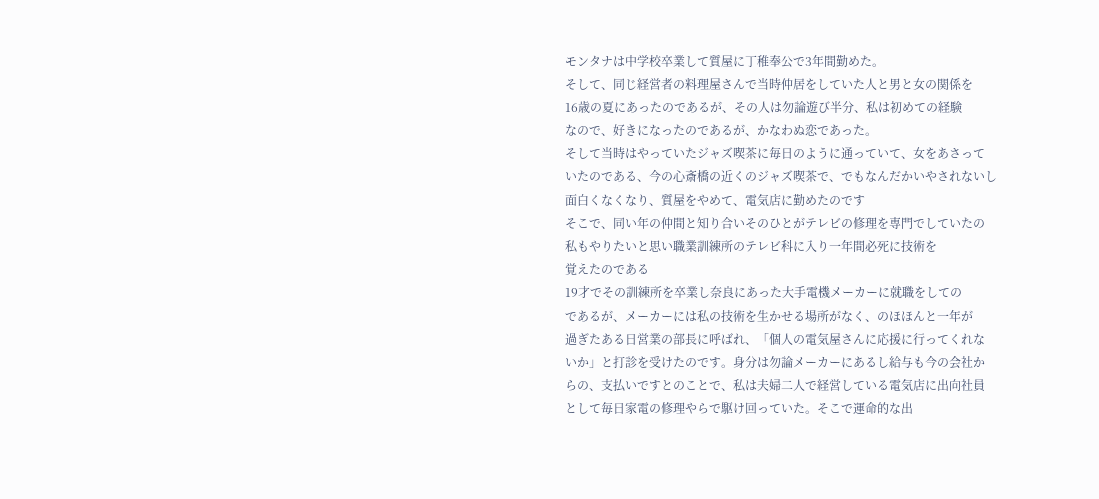モンタナは中学校卒業して質屋に丁稚奉公で3年間勤めた。
そして、同じ経営者の料理屋さんで当時仲居をしていた人と男と女の関係を
16歳の夏にあったのであるが、その人は勿論遊び半分、私は初めての経験
なので、好きになったのであるが、かなわぬ恋であった。
そして当時はやっていたジャズ喫茶に毎日のように通っていて、女をあさって
いたのである、今の心斎橋の近くのジャズ喫茶で、でもなんだかいやされないし
面白くなくなり、質屋をやめて、電気店に勤めたのです
そこで、同い年の仲間と知り合いそのひとがテレビの修理を専門でしていたの
私もやりたいと思い職業訓練所のテレビ科に入り一年間必死に技術を
覚えたのである
19才でその訓練所を卒業し奈良にあった大手電機メーカーに就職をしての
であるが、メーカーには私の技術を生かせる場所がなく、のほほんと一年が
過ぎたある日営業の部長に呼ばれ、「個人の電気屋さんに応援に行ってくれな
いか」と打診を受けたのです。身分は勿論メーカーにあるし給与も今の会社か
らの、支払いですとのことで、私は夫婦二人で経営している電気店に出向社員
として毎日家電の修理やらで駆け回っていた。そこで運命的な出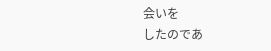会いを
したのであ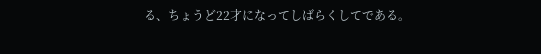る、ちょうど22才になってしばらくしてである。